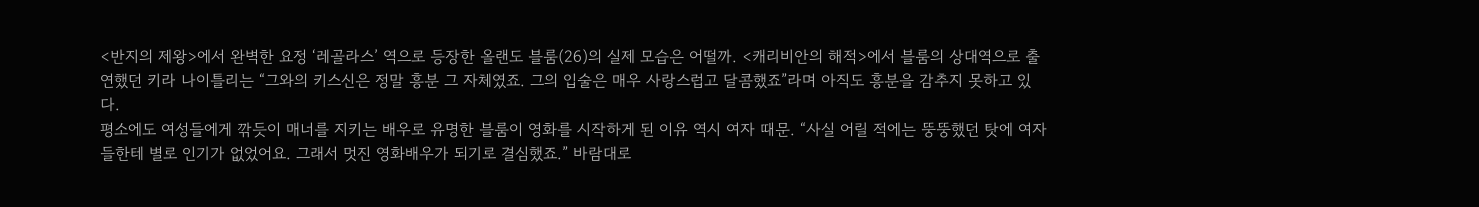<반지의 제왕>에서 완벽한 요정 ‘레골라스’ 역으로 등장한 올랜도 블룸(26)의 실제 모습은 어떨까. <캐리비안의 해적>에서 블룸의 상대역으로 출연했던 키라 나이틀리는 “그와의 키스신은 정말 흥분 그 자체였죠. 그의 입술은 매우 사랑스럽고 달콤했죠”라며 아직도 흥분을 감추지 못하고 있다.
평소에도 여성들에게 깎듯이 매너를 지키는 배우로 유명한 블룸이 영화를 시작하게 된 이유 역시 여자 때문. “사실 어릴 적에는 뚱뚱했던 탓에 여자들한테 별로 인기가 없었어요. 그래서 멋진 영화배우가 되기로 결심했죠.” 바람대로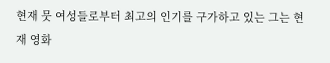현재 뭇 여성들로부터 최고의 인기를 구가하고 있는 그는 현재 영화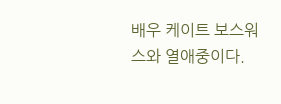배우 케이트 보스워스와 열애중이다.